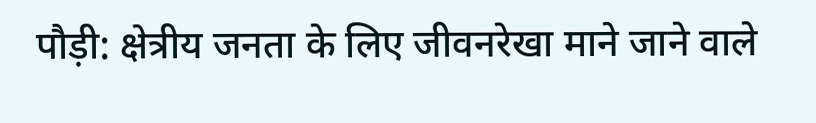पौड़ी: क्षेत्रीय जनता के लिए जीवनरेखा माने जाने वाले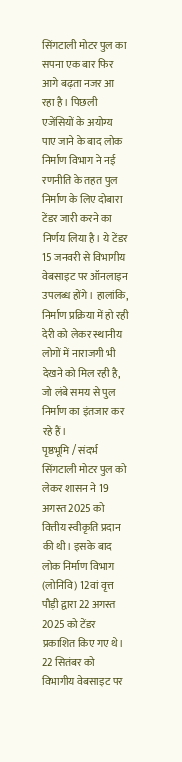सिंगटाली मोटर पुल का सपना एक बार फिर आगे बढ़ता नजर आ रहा है। पिछली एजेंसियों के अयोग्य पाए जाने के बाद लोक निर्माण विभाग ने नई रणनीति के तहत पुल निर्माण के लिए दोबारा टेंडर जारी करने का निर्णय लिया है। ये टेंडर 15 जनवरी से विभागीय वेबसाइट पर ऑनलाइन उपलब्ध होंगे। हालांकि, निर्माण प्रक्रिया में हो रही देरी को लेकर स्थानीय लोगों में नाराजगी भी देखने को मिल रही है, जो लंबे समय से पुल निर्माण का इंतजार कर रहे हैं।
पृष्ठभूमि / संदर्भ
सिंगटाली मोटर पुल को लेकर शासन ने 19 अगस्त 2025 को वित्तीय स्वीकृति प्रदान की थी। इसके बाद लोक निर्माण विभाग (लोनिवि) 12वां वृत्त पौड़ी द्वारा 22 अगस्त 2025 को टेंडर प्रकाशित किए गए थे। 22 सितंबर को विभागीय वेबसाइट पर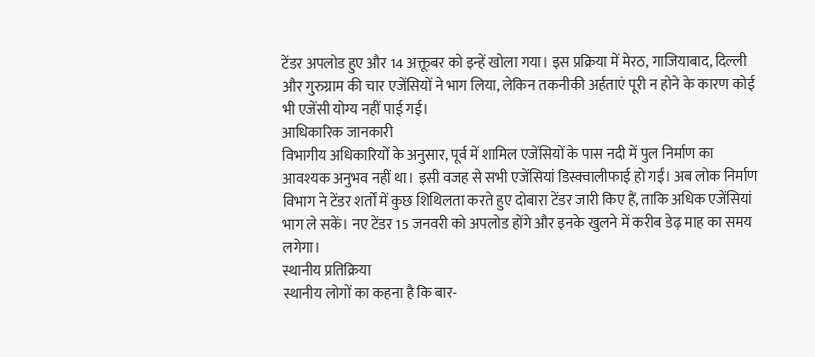टेंडर अपलोड हुए और 14 अक्तूबर को इन्हें खोला गया। इस प्रक्रिया में मेरठ, गाजियाबाद, दिल्ली और गुरुग्राम की चार एजेंसियों ने भाग लिया, लेकिन तकनीकी अर्हताएं पूरी न होने के कारण कोई भी एजेंसी योग्य नहीं पाई गई।
आधिकारिक जानकारी
विभागीय अधिकारियों के अनुसार, पूर्व में शामिल एजेंसियों के पास नदी में पुल निर्माण का आवश्यक अनुभव नहीं था। इसी वजह से सभी एजेंसियां डिस्क्वालीफाई हो गईं। अब लोक निर्माण विभाग ने टेंडर शर्तों में कुछ शिथिलता करते हुए दोबारा टेंडर जारी किए हैं, ताकि अधिक एजेंसियां भाग ले सकें। नए टेंडर 15 जनवरी को अपलोड होंगे और इनके खुलने में करीब डेढ़ माह का समय लगेगा।
स्थानीय प्रतिक्रिया
स्थानीय लोगों का कहना है कि बार-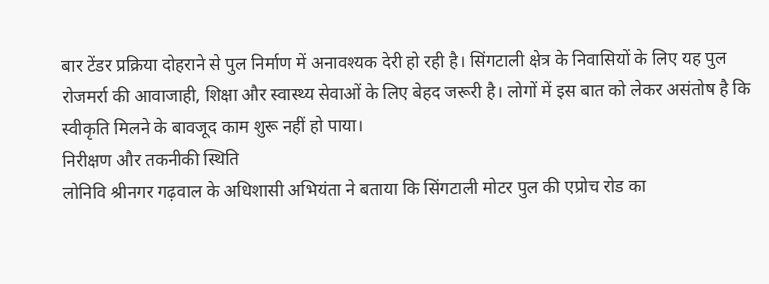बार टेंडर प्रक्रिया दोहराने से पुल निर्माण में अनावश्यक देरी हो रही है। सिंगटाली क्षेत्र के निवासियों के लिए यह पुल रोजमर्रा की आवाजाही, शिक्षा और स्वास्थ्य सेवाओं के लिए बेहद जरूरी है। लोगों में इस बात को लेकर असंतोष है कि स्वीकृति मिलने के बावजूद काम शुरू नहीं हो पाया।
निरीक्षण और तकनीकी स्थिति
लोनिवि श्रीनगर गढ़वाल के अधिशासी अभियंता ने बताया कि सिंगटाली मोटर पुल की एप्रोच रोड का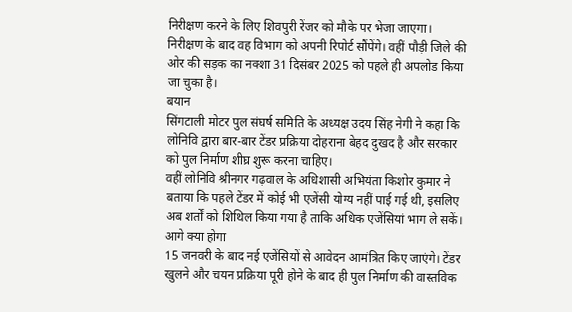निरीक्षण करने के लिए शिवपुरी रेंजर को मौके पर भेजा जाएगा। निरीक्षण के बाद वह विभाग को अपनी रिपोर्ट सौंपेंगे। वहीं पौड़ी जिले की ओर की सड़क का नक्शा 31 दिसंबर 2025 को पहले ही अपलोड किया जा चुका है।
बयान
सिंगटाली मोटर पुल संघर्ष समिति के अध्यक्ष उदय सिंह नेगी ने कहा कि लोनिवि द्वारा बार-बार टेंडर प्रक्रिया दोहराना बेहद दुखद है और सरकार को पुल निर्माण शीघ्र शुरू करना चाहिए।
वहीं लोनिवि श्रीनगर गढ़वाल के अधिशासी अभियंता किशोर कुमार ने बताया कि पहले टेंडर में कोई भी एजेंसी योग्य नहीं पाई गई थी, इसलिए अब शर्तों को शिथिल किया गया है ताकि अधिक एजेंसियां भाग ले सकें।
आगे क्या होगा
15 जनवरी के बाद नई एजेंसियों से आवेदन आमंत्रित किए जाएंगे। टेंडर खुलने और चयन प्रक्रिया पूरी होने के बाद ही पुल निर्माण की वास्तविक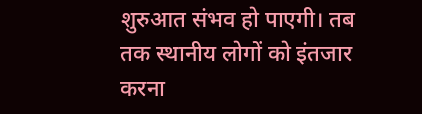शुरुआत संभव हो पाएगी। तब तक स्थानीय लोगों को इंतजार करना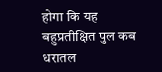होगा कि यह बहुप्रतीक्षित पुल कब धरातल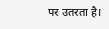पर उतरता है।